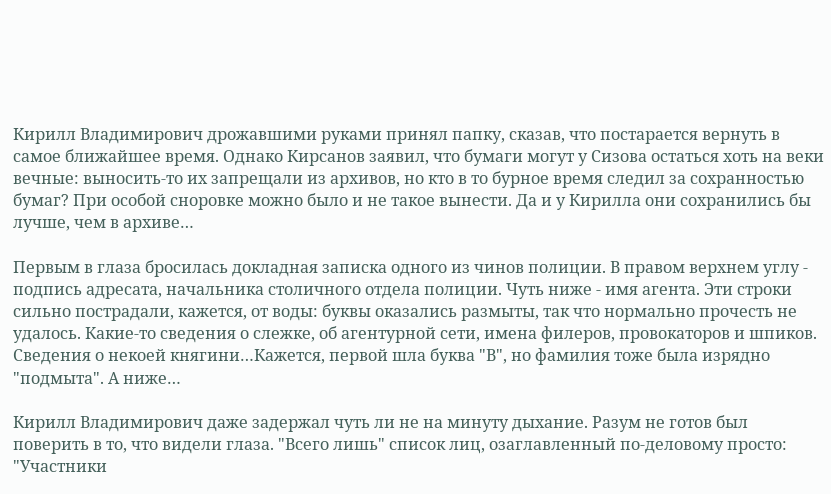Кирилл Владимирович дрожавшими руками принял папку, сказав, что постарается вернуть в самое ближайшее время. Однако Кирсанов заявил, что бумаги могут у Сизова остаться хоть на веки вечные: выносить-то их запрещали из архивов, но кто в то бурное время следил за сохранностью бумаг? При особой сноровке можно было и не такое вынести. Да и у Кирилла они сохранились бы лучше, чем в архиве…

Первым в глаза бросилась докладная записка одного из чинов полиции. В правом верхнем углу - подпись адресата, начальника столичного отдела полиции. Чуть ниже - имя агента. Эти строки сильно пострадали, кажется, от воды: буквы оказались размыты, так что нормально прочесть не удалось. Какие-то сведения о слежке, об агентурной сети, имена филеров, провокаторов и шпиков. Сведения о некоей княгини…Кажется, первой шла буква "В", но фамилия тоже была изрядно "подмыта". А ниже…

Кирилл Владимирович даже задержал чуть ли не на минуту дыхание. Разум не готов был поверить в то, что видели глаза. "Всего лишь" список лиц, озаглавленный по-деловому просто: "Участники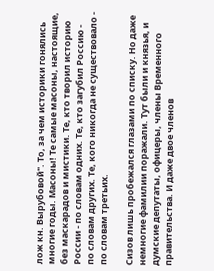лож кн. Вырубовой". То, за чем историки гонялись многие годы. Масоны! Те самые масоны, настоящие, без маскарадов и мистики. Те, кто творил историю России - по словам одних. Те, кто загубил Россию - по словам других. Те, кого никогда не существовало - по словам третьих.

Сизов лишь пробежался глазами по списку. Но даже немногие фамилии поражали. Тут были и князья, и думские депутаты, офицеры, члены Временного правительства. И даже двое членов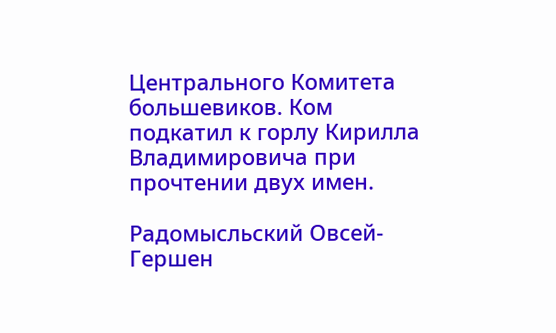Центрального Комитета большевиков. Ком подкатил к горлу Кирилла Владимировича при прочтении двух имен.

Радомысльский Овсей-Гершен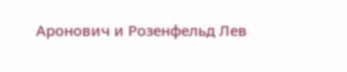Аронович и Розенфельд Лев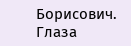Борисович. Глаза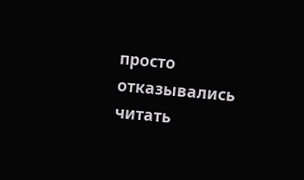просто отказывались читать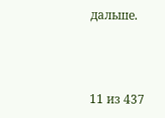дальше.



11 из 437